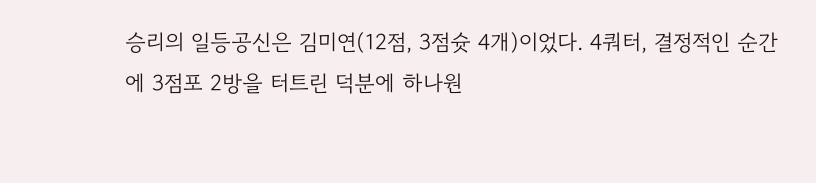승리의 일등공신은 김미연(12점, 3점슛 4개)이었다. 4쿼터, 결정적인 순간에 3점포 2방을 터트린 덕분에 하나원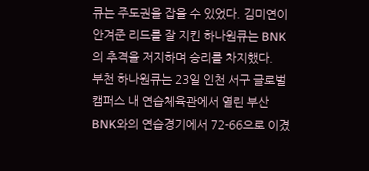큐는 주도권을 잡을 수 있었다. 김미연이 안겨준 리드를 잘 지킨 하나원큐는 BNK의 추격을 저지하며 승리를 차지했다.
부천 하나원큐는 23일 인천 서구 글로벌캠퍼스 내 연습체육관에서 열린 부산 BNK와의 연습경기에서 72-66으로 이겼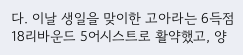다. 이날 생일을 맞이한 고아라는 6득점 18리바운드 5어시스트로 활약했고, 양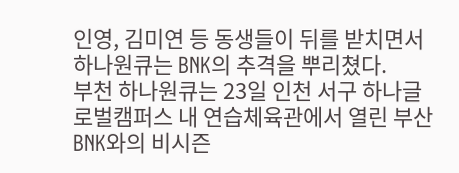인영, 김미연 등 동생들이 뒤를 받치면서 하나원큐는 BNK의 추격을 뿌리쳤다.
부천 하나원큐는 23일 인천 서구 하나글로벌캠퍼스 내 연습체육관에서 열린 부산 BNK와의 비시즌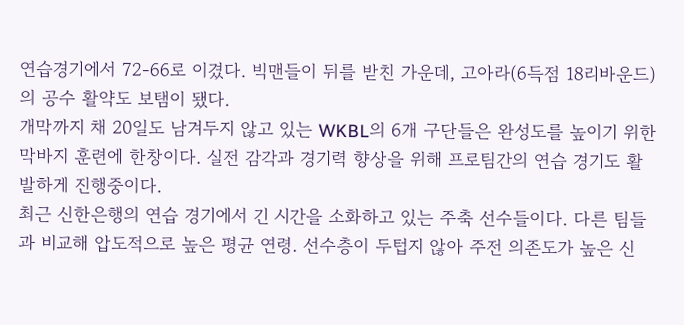연습경기에서 72-66로 이겼다. 빅맨들이 뒤를 받친 가운데, 고아라(6득점 18리바운드)의 공수 활약도 보탬이 됐다.
개막까지 채 20일도 남겨두지 않고 있는 WKBL의 6개 구단들은 완성도를 높이기 위한 막바지 훈련에 한창이다. 실전 감각과 경기력 향상을 위해 프로팀간의 연습 경기도 활발하게 진행중이다.
최근 신한은행의 연습 경기에서 긴 시간을 소화하고 있는 주축 선수들이다. 다른 팀들과 비교해 압도적으로 높은 평균 연령. 선수층이 두텁지 않아 주전 의존도가 높은 신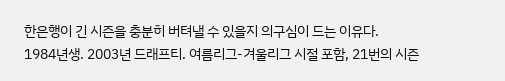한은행이 긴 시즌을 충분히 버텨낼 수 있을지 의구심이 드는 이유다.
1984년생. 2003년 드래프티. 여름리그-겨울리그 시절 포함, 21번의 시즌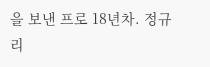을 보낸 프로 18년차. 정규리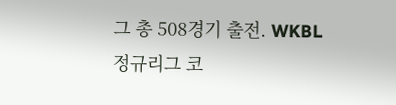그 총 508경기 출전. WKBL 정규리그 코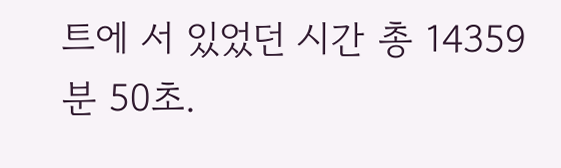트에 서 있었던 시간 총 14359분 50초.